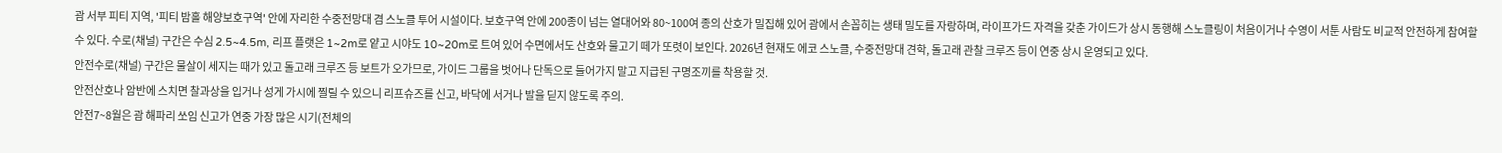괌 서부 피티 지역, '피티 밤홀 해양보호구역' 안에 자리한 수중전망대 겸 스노클 투어 시설이다. 보호구역 안에 200종이 넘는 열대어와 80~100여 종의 산호가 밀집해 있어 괌에서 손꼽히는 생태 밀도를 자랑하며, 라이프가드 자격을 갖춘 가이드가 상시 동행해 스노클링이 처음이거나 수영이 서툰 사람도 비교적 안전하게 참여할 수 있다. 수로(채널) 구간은 수심 2.5~4.5m, 리프 플랫은 1~2m로 얕고 시야도 10~20m로 트여 있어 수면에서도 산호와 물고기 떼가 또렷이 보인다. 2026년 현재도 에코 스노클, 수중전망대 견학, 돌고래 관찰 크루즈 등이 연중 상시 운영되고 있다.
안전수로(채널) 구간은 물살이 세지는 때가 있고 돌고래 크루즈 등 보트가 오가므로, 가이드 그룹을 벗어나 단독으로 들어가지 말고 지급된 구명조끼를 착용할 것.
안전산호나 암반에 스치면 찰과상을 입거나 성게 가시에 찔릴 수 있으니 리프슈즈를 신고, 바닥에 서거나 발을 딛지 않도록 주의.
안전7~8월은 괌 해파리 쏘임 신고가 연중 가장 많은 시기(전체의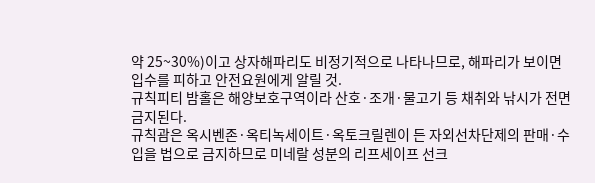약 25~30%)이고 상자해파리도 비정기적으로 나타나므로, 해파리가 보이면 입수를 피하고 안전요원에게 알릴 것.
규칙피티 밤홀은 해양보호구역이라 산호·조개·물고기 등 채취와 낚시가 전면 금지된다.
규칙괌은 옥시벤존·옥티녹세이트·옥토크릴렌이 든 자외선차단제의 판매·수입을 법으로 금지하므로 미네랄 성분의 리프세이프 선크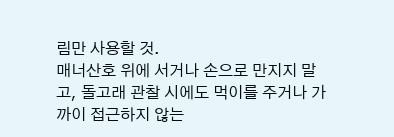림만 사용할 것.
매너산호 위에 서거나 손으로 만지지 말고, 돌고래 관찰 시에도 먹이를 주거나 가까이 접근하지 않는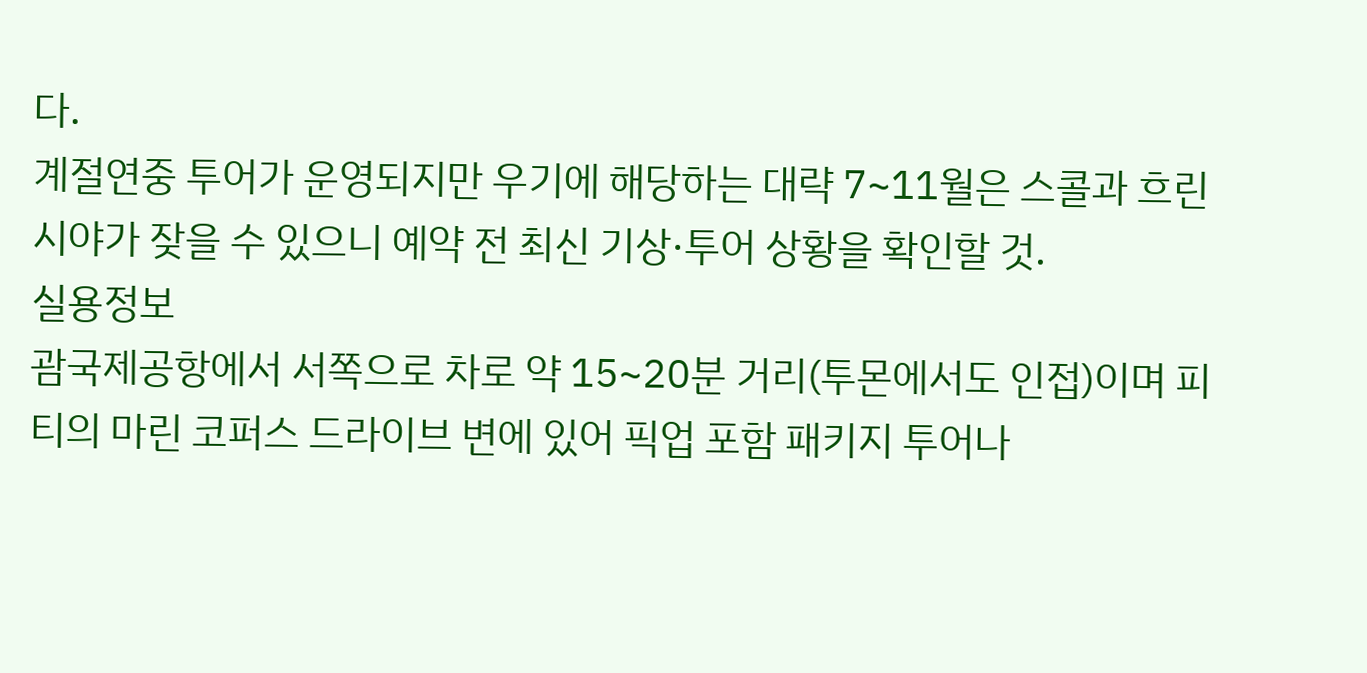다.
계절연중 투어가 운영되지만 우기에 해당하는 대략 7~11월은 스콜과 흐린 시야가 잦을 수 있으니 예약 전 최신 기상·투어 상황을 확인할 것.
실용정보
괌국제공항에서 서쪽으로 차로 약 15~20분 거리(투몬에서도 인접)이며 피티의 마린 코퍼스 드라이브 변에 있어 픽업 포함 패키지 투어나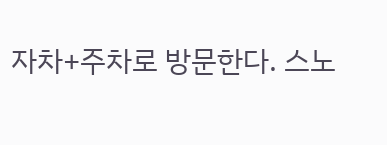자차+주차로 방문한다. 스노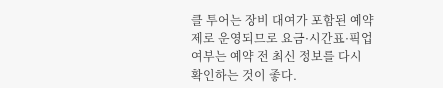클 투어는 장비 대여가 포함된 예약제로 운영되므로 요금·시간표·픽업 여부는 예약 전 최신 정보를 다시 확인하는 것이 좋다.